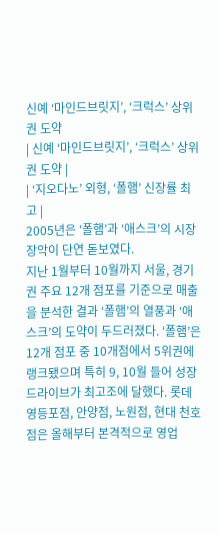신예 ‘마인드브릿지’, ‘크럭스’ 상위권 도약
| 신예 ‘마인드브릿지’, ‘크럭스’ 상위권 도약 |
| ‘지오다노’ 외형, ‘폴햄’ 신장률 최고 |
2005년은 ‘폴햄’과 ‘애스크’의 시장 장악이 단연 돋보였다.
지난 1월부터 10월까지 서울, 경기권 주요 12개 점포를 기준으로 매출을 분석한 결과 ‘폴햄’의 열풍과 ‘애스크’의 도약이 두드러졌다. ‘폴햄’은 12개 점포 중 10개점에서 5위권에 랭크됐으며 특히 9, 10월 들어 성장 드라이브가 최고조에 달했다. 롯데 영등포점, 안양점, 노원점, 현대 천호점은 올해부터 본격적으로 영업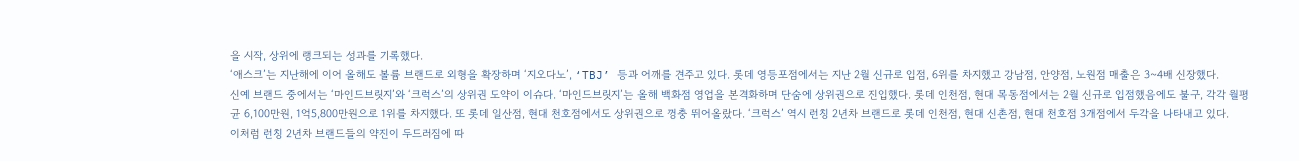을 시작, 상위에 랭크되는 성과를 기록했다.
‘애스크’는 지난해에 이어 올해도 볼륨 브랜드로 외형을 확장하며 ‘지오다노’, ‘TBJ’ 등과 어깨를 견주고 있다. 롯데 영등포점에서는 지난 2월 신규로 입점, 6위를 차지했고 강남점, 안양점, 노원점 매출은 3~4배 신장했다.
신예 브랜드 중에서는 ‘마인드브릿지’와 ‘크럭스’의 상위권 도약이 이슈다. ‘마인드브릿지’는 올해 백화점 영업을 본격화하며 단숨에 상위권으로 진입했다. 롯데 인천점, 현대 목동점에서는 2월 신규로 입점했음에도 불구, 각각 월평균 6,100만원, 1억5,800만원으로 1위를 차지했다. 또 롯데 일산점, 현대 천호점에서도 상위권으로 껑충 뛰어올랐다. ‘크럭스’ 역시 런칭 2년차 브랜드로 롯데 인천점, 현대 신촌점, 현대 천호점 3개점에서 두각을 나타내고 있다.
이처럼 런칭 2년차 브랜드들의 약진이 두드러짐에 따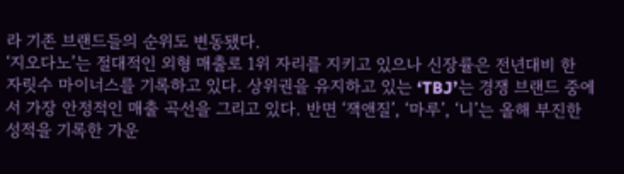라 기존 브랜드들의 순위도 변동됐다.
‘지오다노’는 절대적인 외형 매출로 1위 자리를 지키고 있으나 신장률은 전년대비 한 자릿수 마이너스를 기록하고 있다. 상위권을 유지하고 있는 ‘TBJ’는 경쟁 브랜드 중에서 가장 안정적인 매출 곡선을 그리고 있다. 반면 ‘잭앤질’, ‘마루’, ‘니’는 올해 부진한 성적을 기록한 가운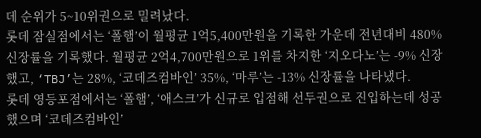데 순위가 5~10위권으로 밀려났다.
롯데 잠실점에서는 ‘폴햄’이 월평균 1억5,400만원을 기록한 가운데 전년대비 480% 신장률을 기록했다. 월평균 2억4,700만원으로 1위를 차지한 ‘지오다노’는 -9% 신장했고, ‘TBJ’는 28%, ‘코데즈컴바인’ 35%, ‘마루’는 -13% 신장률을 나타냈다.
롯데 영등포점에서는 ‘폴햄’, ‘애스크’가 신규로 입점해 선두권으로 진입하는데 성공했으며 ‘코데즈컴바인’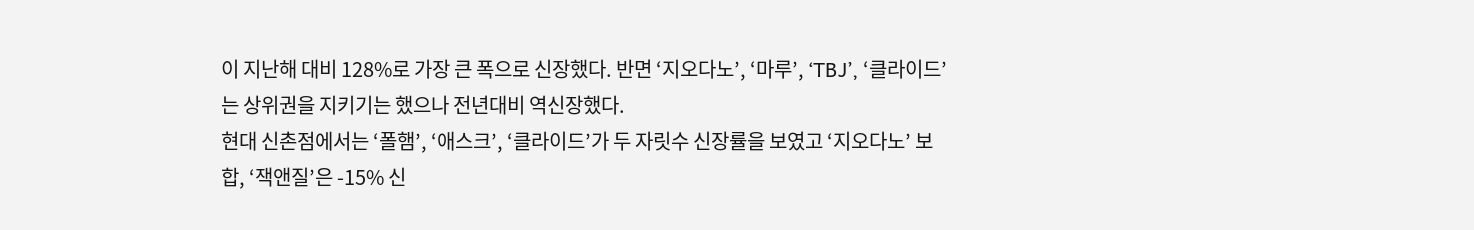이 지난해 대비 128%로 가장 큰 폭으로 신장했다. 반면 ‘지오다노’, ‘마루’, ‘TBJ’, ‘클라이드’는 상위권을 지키기는 했으나 전년대비 역신장했다.
현대 신촌점에서는 ‘폴햄’, ‘애스크’, ‘클라이드’가 두 자릿수 신장률을 보였고 ‘지오다노’ 보합, ‘잭앤질’은 -15% 신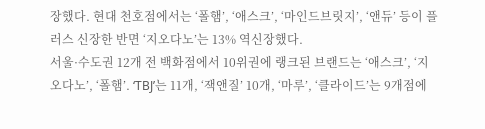장했다. 현대 천호점에서는 ‘폴햄’, ‘애스크’, ‘마인드브릿지’, ‘앤듀’ 등이 플러스 신장한 반면 ‘지오다노’는 13% 역신장했다.
서울·수도권 12개 전 백화점에서 10위권에 랭크된 브랜드는 ‘애스크’, ‘지오다노’, ‘폴햄’. ‘TBJ’는 11개, ‘잭앤질’ 10개, ‘마루’, ‘클라이드’는 9개점에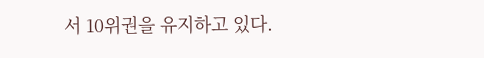서 10위권을 유지하고 있다.